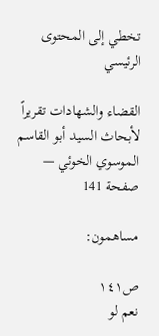تخطي إلى المحتوى الرئيسي

القضاء والشهادات تقريراً لأبحاث السيد أبو القاسم الموسوي الخوئي — صفحة 141

مساهمون:

ص١٤١
نعم لو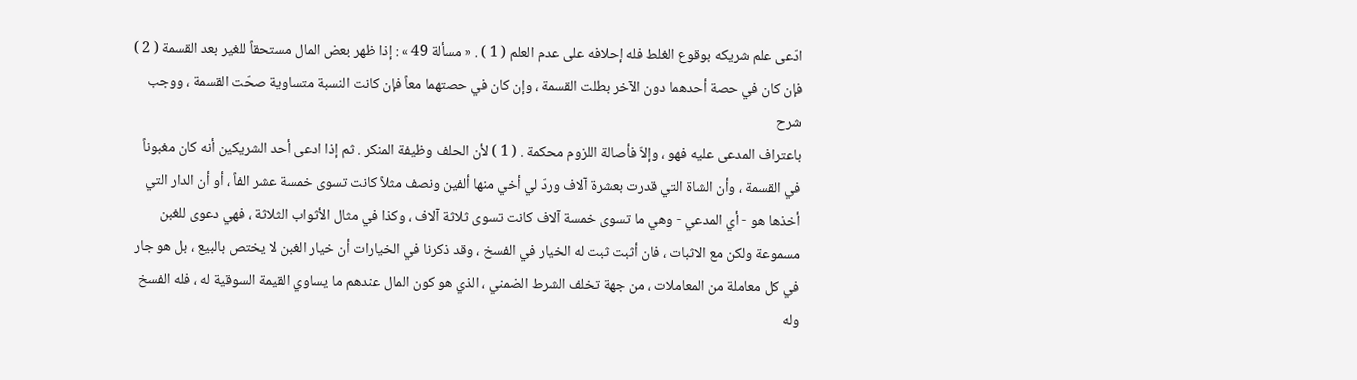ادّعى علم شريكه بوقوع الغلط فله إحلافه على عدم العلم ( 1 ) . « مسألة 49 » : إذا ظهر بعض المال مستحقاً للغير بعد القسمة ( 2 ) فإن كان في حصة أحدهما دون الآخر بطلت القسمة ، وإن كان في حصتهما معاً فإن كانت النسبة متساوية صحّت القسمة ، ووجب
شرح
باعتراف المدعى عليه فهو ، وإلاّ فأصالة اللزوم محكمة . ( 1 ) لأن الحلف وظيفة المنكر . ثم إذا ادعى أحد الشريكين أنه كان مغبوناً في القسمة ، وأن الشاة التي قدرت بعشرة آلاف وردّ لي أخي منها ألفين ونصف مثلاً كانت تسوى خمسة عشر الفاً ، أو أن الدار التي أخذها هو - أي المدعي - وهي ما تسوى خمسة آلاف كانت تسوى ثلاثة آلاف ، وكذا في مثال الأثواب الثلاثة ، فهي دعوى للغبن مسموعة ولكن مع الاثبات ، فان أثبت ثبت له الخيار في الفسخ ، وقد ذكرنا في الخيارات أن خيار الغبن لا يختص بالبيع ، بل هو جار في كل معاملة من المعاملات ، من جهة تخلف الشرط الضمني ، الذي هو كون المال عندهم ما يساوي القيمة السوقية له ، فله الفسخ وله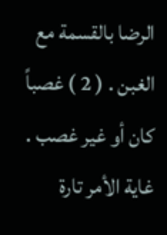الرضا بالقسمة مع الغبن . ( 2 ) غصباً كان أو غير غصب . غاية الأمر تارة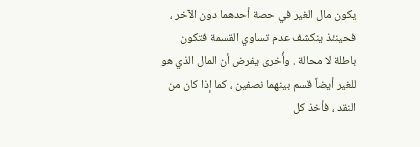يكون مال الغير في حصة أحدهما دون الآخر ، فحينئذ ينكشف عدم تساوي القسمة فتكون باطلة لا محالة . وأُخرى يفرض أن المال الذي هو للغير أيضاً قسم بينهما نصفين ، كما إذا كان من النقد ، فأخذ كل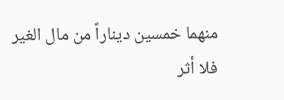منهما خمسين ديناراً من مال الغير فلا أثر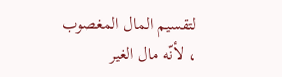لتقسيم المال المغصوب ، لأنّه مال الغير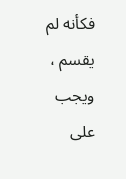فكأنه لم يقسم ، ويجب على